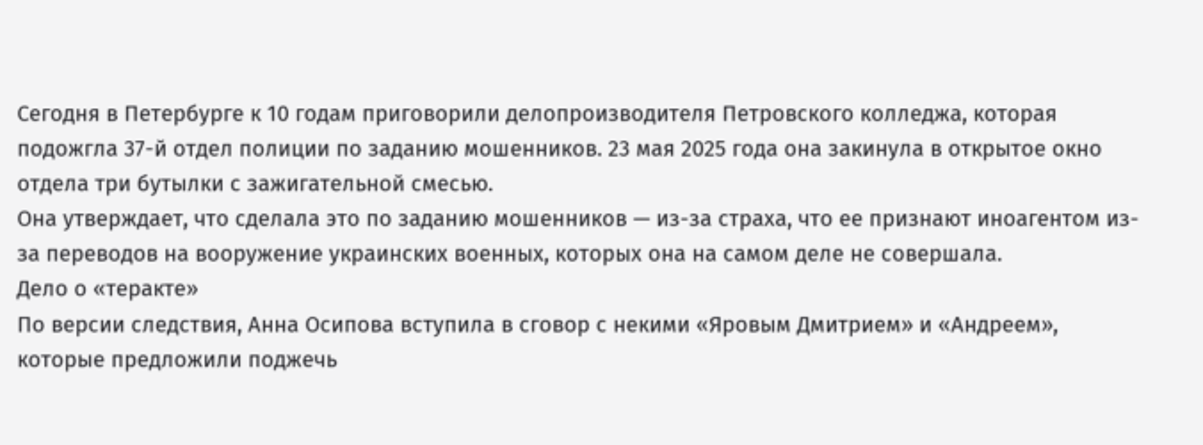Сегодня в Петербурге к 10 годам приговорили делопроизводителя Петровского колледжа, которая подожгла 37-й отдел полиции по заданию мошенников. 23 мая 2025 года она закинула в открытое окно отдела три бутылки с зажигательной смесью.
Она утверждает, что сделала это по заданию мошенников — из-за страха, что ее признают иноагентом из-за переводов на вооружение украинских военных, которых она на самом деле не совершала.
Дело о «теракте»
По версии следствия, Анна Осипова вступила в сговор с некими «Яровым Дмитрием» и «Андреем», которые предложили поджечь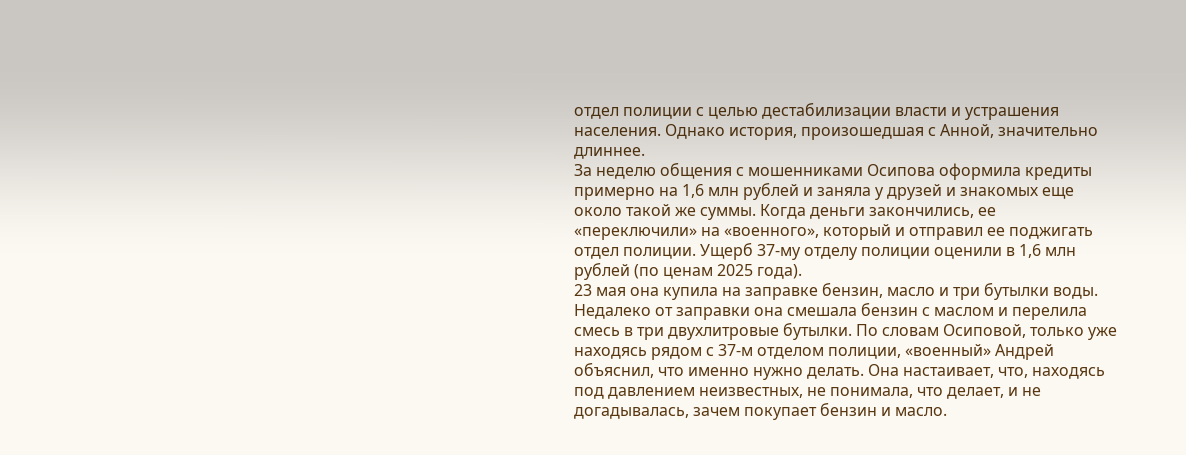отдел полиции с целью дестабилизации власти и устрашения населения. Однако история, произошедшая с Анной, значительно длиннее.
За неделю общения с мошенниками Осипова оформила кредиты примерно на 1,6 млн рублей и заняла у друзей и знакомых еще около такой же суммы. Когда деньги закончились, ее «переключили» на «военного», который и отправил ее поджигать отдел полиции. Ущерб 37-му отделу полиции оценили в 1,6 млн рублей (по ценам 2025 года).
23 мая она купила на заправке бензин, масло и три бутылки воды. Недалеко от заправки она смешала бензин с маслом и перелила смесь в три двухлитровые бутылки. По словам Осиповой, только уже находясь рядом с 37-м отделом полиции, «военный» Андрей объяснил, что именно нужно делать. Она настаивает, что, находясь под давлением неизвестных, не понимала, что делает, и не догадывалась, зачем покупает бензин и масло.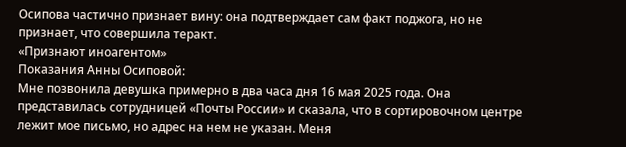Осипова частично признает вину: она подтверждает сам факт поджога, но не признает, что совершила теракт.
«Признают иноагентом»
Показания Анны Осиповой:
Мне позвонила девушка примерно в два часа дня 16 мая 2025 года. Она представилась сотрудницей «Почты России» и сказала, что в сортировочном центре лежит мое письмо, но адрес на нем не указан. Меня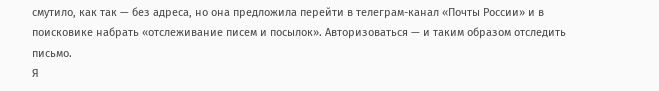смутило, как так — без адреса, но она предложила перейти в телеграм-канал «Почты России» и в поисковике набрать «отслеживание писем и посылок». Авторизоваться — и таким образом отследить письмо.
Я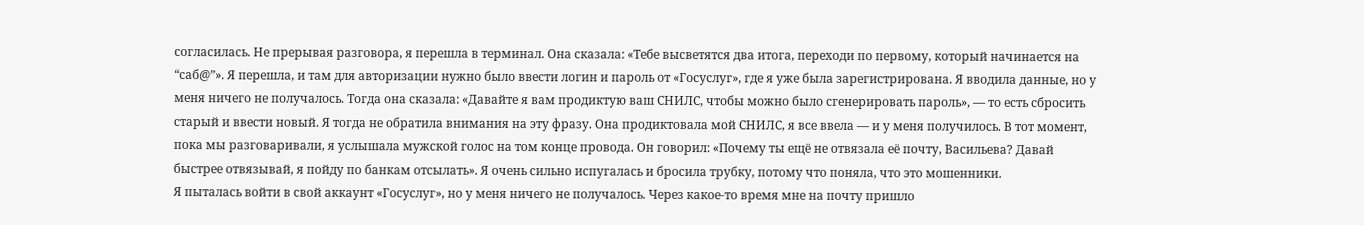согласилась. Не прерывая разговора, я перешла в терминал. Она сказала: «Тебе высветятся два итога, переходи по первому, который начинается на “саб@”». Я перешла, и там для авторизации нужно было ввести логин и пароль от «Госуслуг», где я уже была зарегистрирована. Я вводила данные, но у меня ничего не получалось. Тогда она сказала: «Давайте я вам продиктую ваш СНИЛС, чтобы можно было сгенерировать пароль», — то есть сбросить старый и ввести новый. Я тогда не обратила внимания на эту фразу. Она продиктовала мой СНИЛС, я все ввела — и у меня получилось. В тот момент, пока мы разговаривали, я услышала мужской голос на том конце провода. Он говорил: «Почему ты ещё не отвязала её почту, Васильева? Давай быстрее отвязывай, я пойду по банкам отсылать». Я очень сильно испугалась и бросила трубку, потому что поняла, что это мошенники.
Я пыталась войти в свой аккаунт «Госуслуг», но у меня ничего не получалось. Через какое-то время мне на почту пришло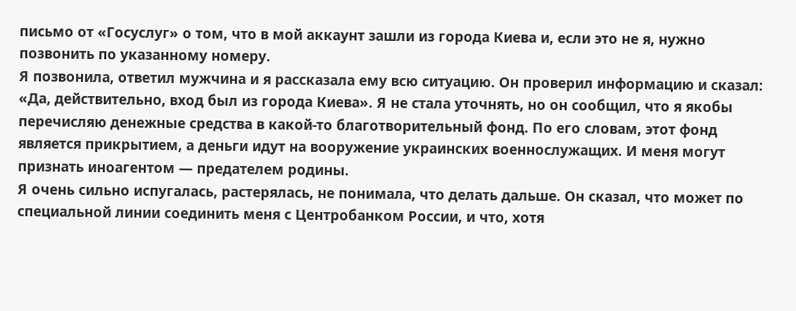письмо от «Госуслуг» о том, что в мой аккаунт зашли из города Киева и, если это не я, нужно позвонить по указанному номеру.
Я позвонила, ответил мужчина и я рассказала ему всю ситуацию. Он проверил информацию и сказал: «Да, действительно, вход был из города Киева». Я не стала уточнять, но он сообщил, что я якобы перечисляю денежные средства в какой-то благотворительный фонд. По его словам, этот фонд является прикрытием, а деньги идут на вооружение украинских военнослужащих. И меня могут признать иноагентом — предателем родины.
Я очень сильно испугалась, растерялась, не понимала, что делать дальше. Он сказал, что может по специальной линии соединить меня с Центробанком России, и что, хотя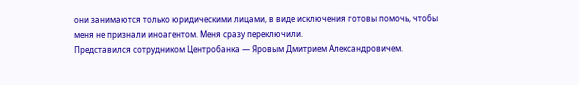они занимаются только юридическими лицами, в виде исключения готовы помочь, чтобы меня не признали иноагентом. Меня сразу переключили.
Представился сотрудником Центробанка — Яровым Дмитрием Александровичем.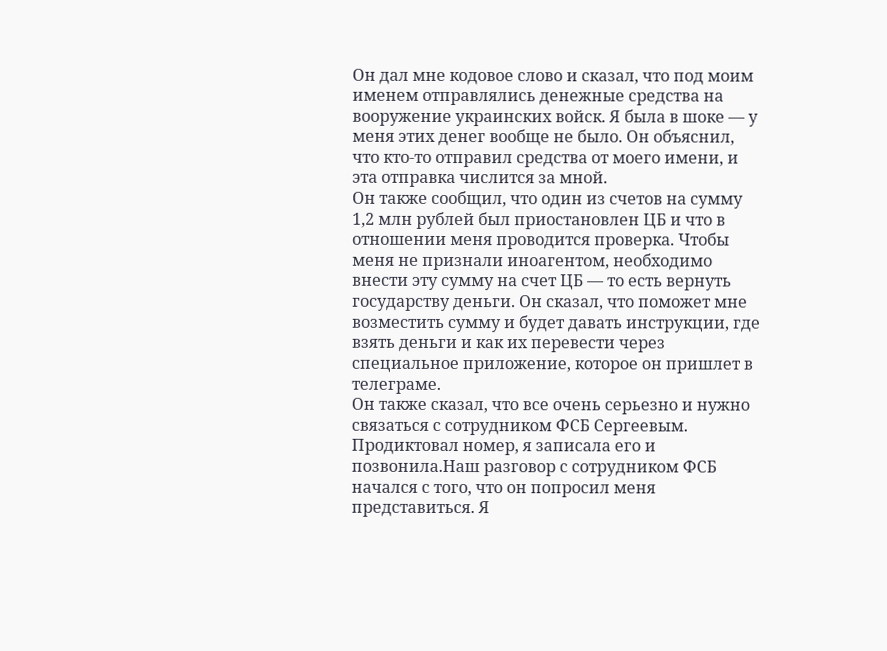Он дал мне кодовое слово и сказал, что под моим именем отправлялись денежные средства на вооружение украинских войск. Я была в шоке — у меня этих денег вообще не было. Он объяснил, что кто-то отправил средства от моего имени, и эта отправка числится за мной.
Он также сообщил, что один из счетов на сумму 1,2 млн рублей был приостановлен ЦБ и что в отношении меня проводится проверка. Чтобы меня не признали иноагентом, необходимо внести эту сумму на счет ЦБ — то есть вернуть государству деньги. Он сказал, что поможет мне возместить сумму и будет давать инструкции, где взять деньги и как их перевести через специальное приложение, которое он пришлет в телеграме.
Он также сказал, что все очень серьезно и нужно связаться с сотрудником ФСБ Сергеевым. Продиктовал номер, я записала его и позвонила.Наш разговор с сотрудником ФСБ начался с того, что он попросил меня представиться. Я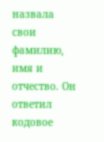назвала свои фамилию, имя и отчество. Он ответил кодовое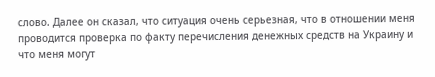слово. Далее он сказал, что ситуация очень серьезная, что в отношении меня проводится проверка по факту перечисления денежных средств на Украину и что меня могут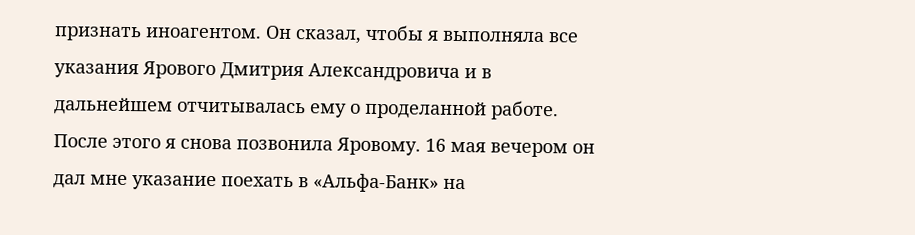признать иноагентом. Он сказал, чтобы я выполняла все указания Ярового Дмитрия Александровича и в дальнейшем отчитывалась ему о проделанной работе.
После этого я снова позвонила Яровому. 16 мая вечером он дал мне указание поехать в «Альфа-Банк» на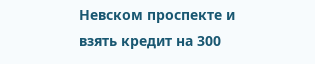Невском проспекте и взять кредит на 300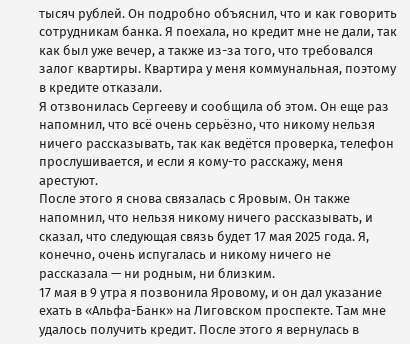тысяч рублей. Он подробно объяснил, что и как говорить сотрудникам банка. Я поехала, но кредит мне не дали, так как был уже вечер, а также из-за того, что требовался залог квартиры. Квартира у меня коммунальная, поэтому в кредите отказали.
Я отзвонилась Сергееву и сообщила об этом. Он еще раз напомнил, что всё очень серьёзно, что никому нельзя ничего рассказывать, так как ведётся проверка, телефон прослушивается, и если я кому-то расскажу, меня арестуют.
После этого я снова связалась с Яровым. Он также напомнил, что нельзя никому ничего рассказывать, и сказал, что следующая связь будет 17 мая 2025 года. Я, конечно, очень испугалась и никому ничего не рассказала — ни родным, ни близким.
17 мая в 9 утра я позвонила Яровому, и он дал указание ехать в «Альфа-Банк» на Лиговском проспекте. Там мне удалось получить кредит. После этого я вернулась в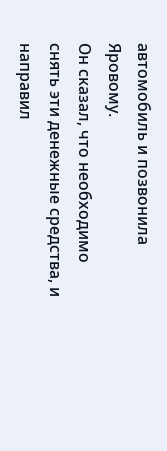автомобиль и позвонила Яровому.
Он сказал, что необходимо снять эти денежные средства, и направил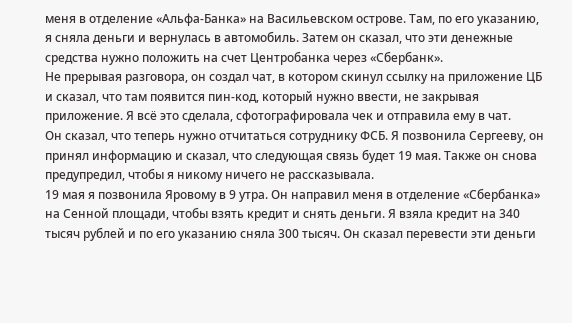меня в отделение «Альфа-Банка» на Васильевском острове. Там, по его указанию, я сняла деньги и вернулась в автомобиль. Затем он сказал, что эти денежные средства нужно положить на счет Центробанка через «Сбербанк».
Не прерывая разговора, он создал чат, в котором скинул ссылку на приложение ЦБ и сказал, что там появится пин-код, который нужно ввести, не закрывая приложение. Я всё это сделала, сфотографировала чек и отправила ему в чат.
Он сказал, что теперь нужно отчитаться сотруднику ФСБ. Я позвонила Сергееву, он принял информацию и сказал, что следующая связь будет 19 мая. Также он снова предупредил, чтобы я никому ничего не рассказывала.
19 мая я позвонила Яровому в 9 утра. Он направил меня в отделение «Сбербанка» на Сенной площади, чтобы взять кредит и снять деньги. Я взяла кредит на 340 тысяч рублей и по его указанию сняла 300 тысяч. Он сказал перевести эти деньги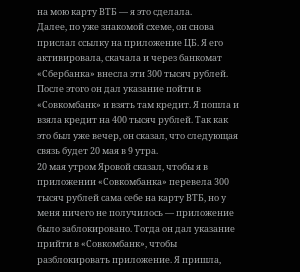на мою карту ВТБ — я это сделала.
Далее, по уже знакомой схеме, он снова прислал ссылку на приложение ЦБ. Я его активировала, скачала и через банкомат «Сбербанка» внесла эти 300 тысяч рублей. После этого он дал указание пойти в «Совкомбанк» и взять там кредит. Я пошла и взяла кредит на 400 тысяч рублей. Так как это был уже вечер, он сказал, что следующая связь будет 20 мая в 9 утра.
20 мая утром Яровой сказал, чтобы я в приложении «Совкомбанка» перевела 300 тысяч рублей сама себе на карту ВТБ, но у меня ничего не получилось — приложение было заблокировано. Тогда он дал указание прийти в «Совкомбанк», чтобы разблокировать приложение. Я пришла,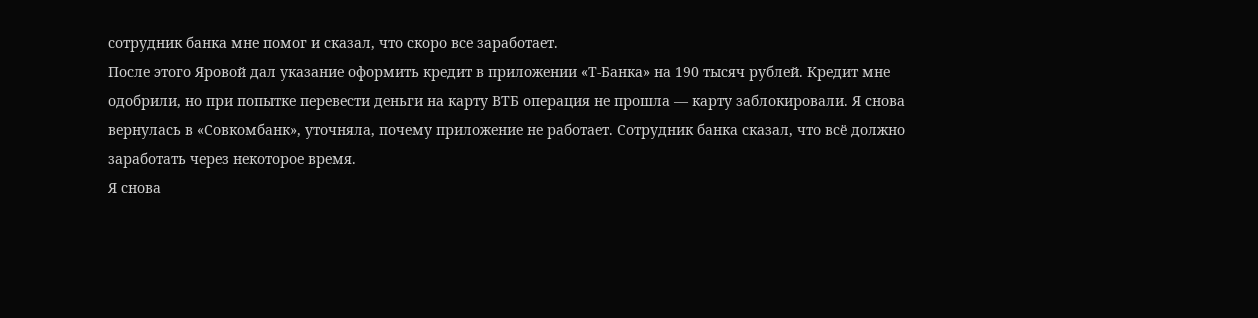сотрудник банка мне помог и сказал, что скоро все заработает.
После этого Яровой дал указание оформить кредит в приложении «Т-Банка» на 190 тысяч рублей. Кредит мне одобрили, но при попытке перевести деньги на карту ВТБ операция не прошла — карту заблокировали. Я снова вернулась в «Совкомбанк», уточняла, почему приложение не работает. Сотрудник банка сказал, что всё должно заработать через некоторое время.
Я снова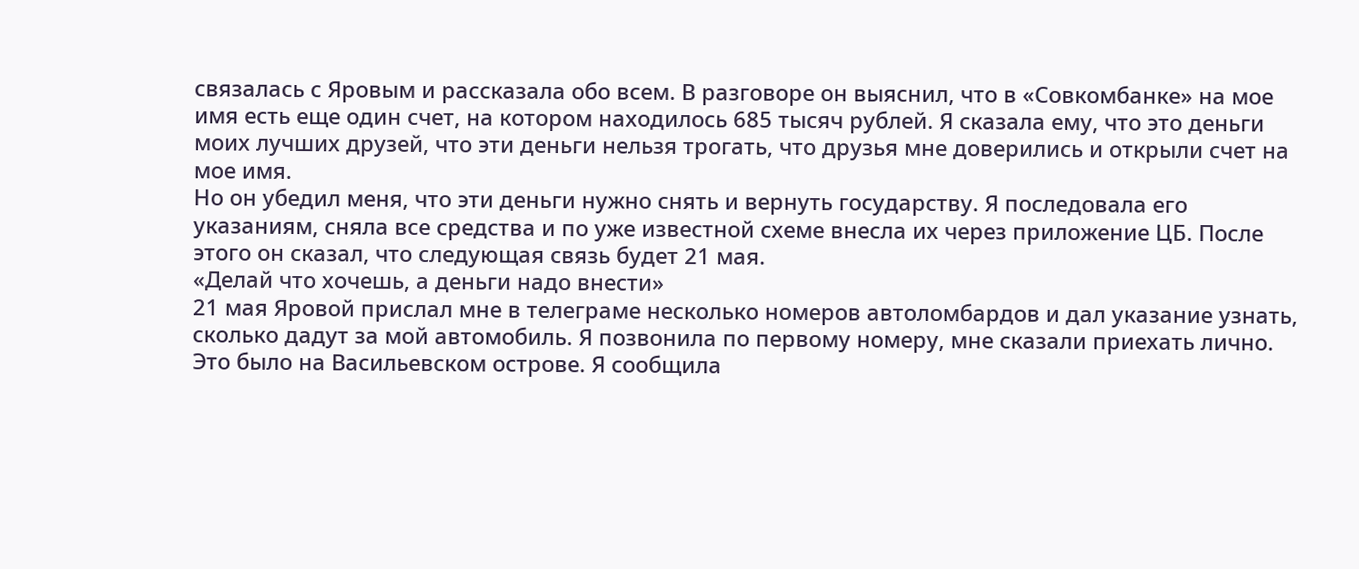связалась с Яровым и рассказала обо всем. В разговоре он выяснил, что в «Совкомбанке» на мое имя есть еще один счет, на котором находилось 685 тысяч рублей. Я сказала ему, что это деньги моих лучших друзей, что эти деньги нельзя трогать, что друзья мне доверились и открыли счет на мое имя.
Но он убедил меня, что эти деньги нужно снять и вернуть государству. Я последовала его указаниям, сняла все средства и по уже известной схеме внесла их через приложение ЦБ. После этого он сказал, что следующая связь будет 21 мая.
«Делай что хочешь, а деньги надо внести»
21 мая Яровой прислал мне в телеграме несколько номеров автоломбардов и дал указание узнать, сколько дадут за мой автомобиль. Я позвонила по первому номеру, мне сказали приехать лично. Это было на Васильевском острове. Я сообщила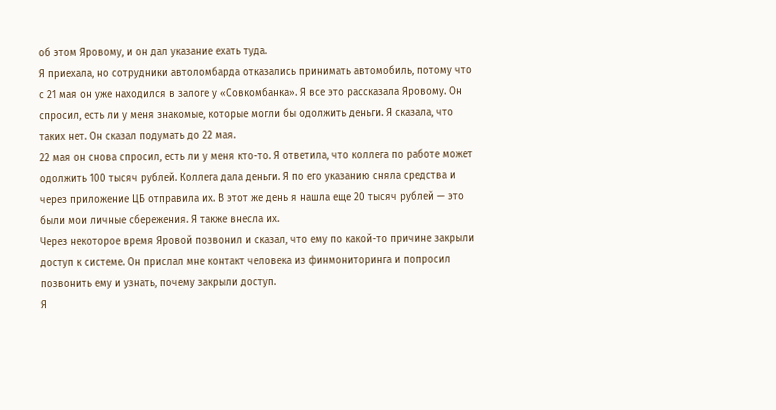об этом Яровому, и он дал указание ехать туда.
Я приехала, но сотрудники автоломбарда отказались принимать автомобиль, потому что с 21 мая он уже находился в залоге у «Совкомбанка». Я все это рассказала Яровому. Он спросил, есть ли у меня знакомые, которые могли бы одолжить деньги. Я сказала, что таких нет. Он сказал подумать до 22 мая.
22 мая он снова спросил, есть ли у меня кто-то. Я ответила, что коллега по работе может одолжить 100 тысяч рублей. Коллега дала деньги. Я по его указанию сняла средства и через приложение ЦБ отправила их. В этот же день я нашла еще 20 тысяч рублей — это были мои личные сбережения. Я также внесла их.
Через некоторое время Яровой позвонил и сказал, что ему по какой-то причине закрыли доступ к системе. Он прислал мне контакт человека из финмониторинга и попросил позвонить ему и узнать, почему закрыли доступ.
Я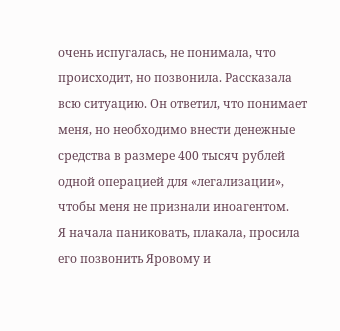очень испугалась, не понимала, что происходит, но позвонила. Рассказала всю ситуацию. Он ответил, что понимает меня, но необходимо внести денежные средства в размере 400 тысяч рублей одной операцией для «легализации», чтобы меня не признали иноагентом.
Я начала паниковать, плакала, просила его позвонить Яровому и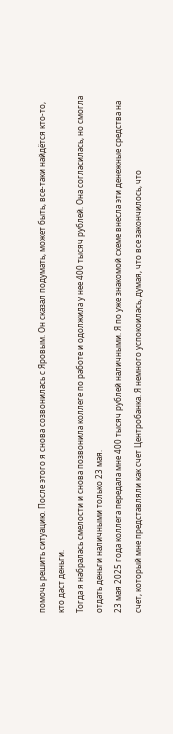помочь решить ситуацию. После этого я снова созвонилась с Яровым. Он сказал подумать, может быть, все-таки найдётся кто-то, кто даст деньги.
Тогда я набралась смелости и снова позвонила коллеге по работе и одолжила у нее 400 тысяч рублей. Она согласилась, но смогла отдать деньги наличными только 23 мая.
23 мая 2025 года коллега передала мне 400 тысяч рублей наличными. Я по уже знакомой схеме внесла эти денежные средства на счет, который мне представляли как счет Центробанка. Я немного успокоилась, думая, что все закончилось, что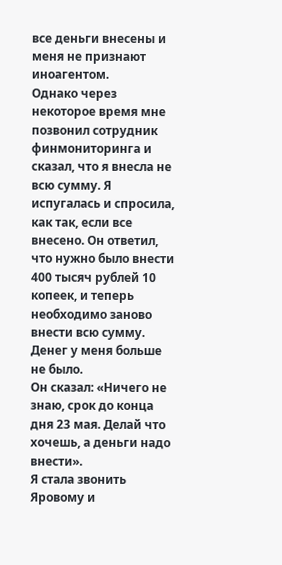все деньги внесены и меня не признают иноагентом.
Однако через некоторое время мне позвонил сотрудник финмониторинга и сказал, что я внесла не всю сумму. Я испугалась и спросила, как так, если все внесено. Он ответил, что нужно было внести 400 тысяч рублей 10 копеек, и теперь необходимо заново внести всю сумму. Денег у меня больше не было.
Он сказал: «Ничего не знаю, срок до конца дня 23 мая. Делай что хочешь, а деньги надо внести».
Я стала звонить Яровому и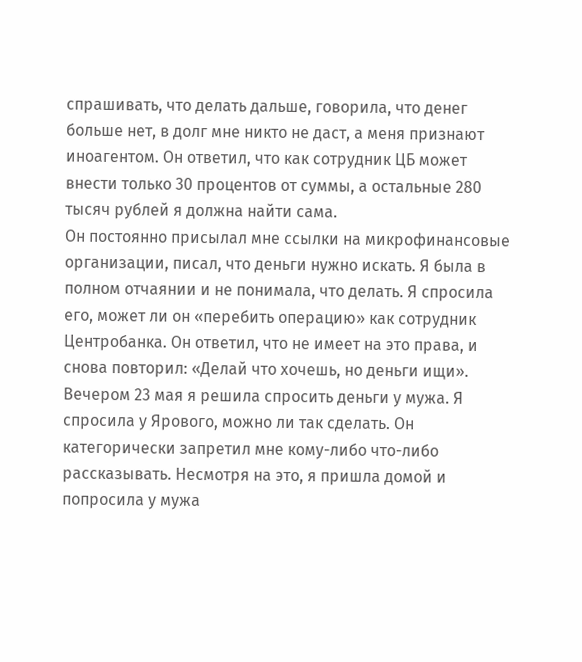спрашивать, что делать дальше, говорила, что денег больше нет, в долг мне никто не даст, а меня признают иноагентом. Он ответил, что как сотрудник ЦБ может внести только 30 процентов от суммы, а остальные 280 тысяч рублей я должна найти сама.
Он постоянно присылал мне ссылки на микрофинансовые организации, писал, что деньги нужно искать. Я была в полном отчаянии и не понимала, что делать. Я спросила его, может ли он «перебить операцию» как сотрудник Центробанка. Он ответил, что не имеет на это права, и снова повторил: «Делай что хочешь, но деньги ищи».
Вечером 23 мая я решила спросить деньги у мужа. Я спросила у Ярового, можно ли так сделать. Он категорически запретил мне кому-либо что-либо рассказывать. Несмотря на это, я пришла домой и попросила у мужа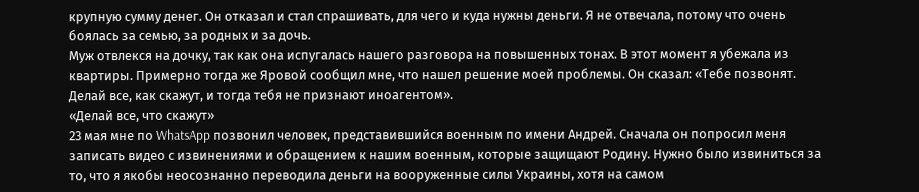крупную сумму денег. Он отказал и стал спрашивать, для чего и куда нужны деньги. Я не отвечала, потому что очень боялась за семью, за родных и за дочь.
Муж отвлекся на дочку, так как она испугалась нашего разговора на повышенных тонах. В этот момент я убежала из квартиры. Примерно тогда же Яровой сообщил мне, что нашел решение моей проблемы. Он сказал: «Тебе позвонят. Делай все, как скажут, и тогда тебя не признают иноагентом».
«Делай все, что скажут»
23 мая мне по WhatsApp позвонил человек, представившийся военным по имени Андрей. Сначала он попросил меня записать видео с извинениями и обращением к нашим военным, которые защищают Родину. Нужно было извиниться за то, что я якобы неосознанно переводила деньги на вооруженные силы Украины, хотя на самом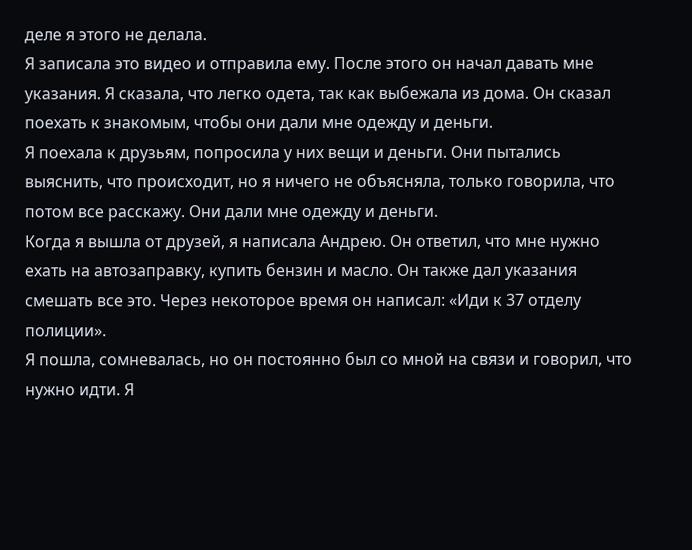деле я этого не делала.
Я записала это видео и отправила ему. После этого он начал давать мне указания. Я сказала, что легко одета, так как выбежала из дома. Он сказал поехать к знакомым, чтобы они дали мне одежду и деньги.
Я поехала к друзьям, попросила у них вещи и деньги. Они пытались выяснить, что происходит, но я ничего не объясняла, только говорила, что потом все расскажу. Они дали мне одежду и деньги.
Когда я вышла от друзей, я написала Андрею. Он ответил, что мне нужно ехать на автозаправку, купить бензин и масло. Он также дал указания смешать все это. Через некоторое время он написал: «Иди к 37 отделу полиции».
Я пошла, сомневалась, но он постоянно был со мной на связи и говорил, что нужно идти. Я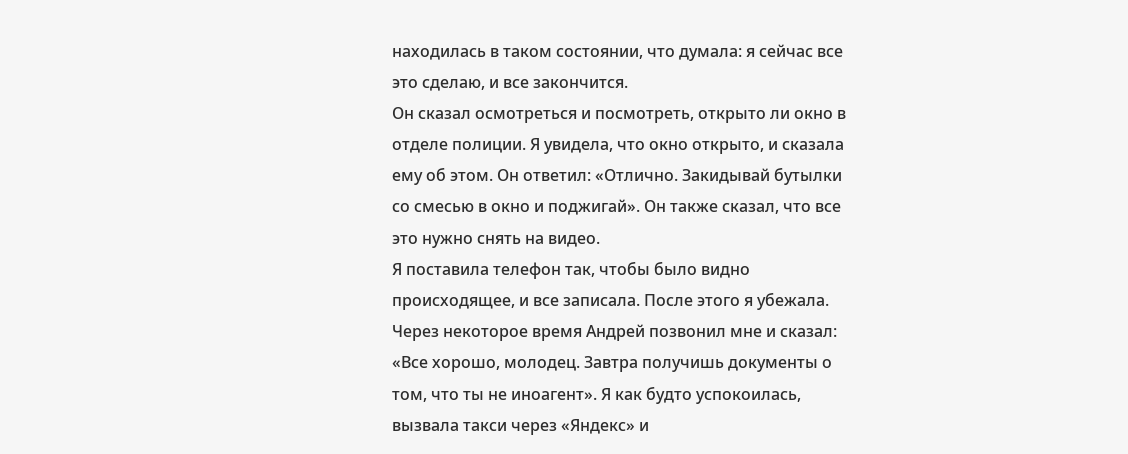находилась в таком состоянии, что думала: я сейчас все это сделаю, и все закончится.
Он сказал осмотреться и посмотреть, открыто ли окно в отделе полиции. Я увидела, что окно открыто, и сказала ему об этом. Он ответил: «Отлично. Закидывай бутылки со смесью в окно и поджигай». Он также сказал, что все это нужно снять на видео.
Я поставила телефон так, чтобы было видно происходящее, и все записала. После этого я убежала.
Через некоторое время Андрей позвонил мне и сказал: «Все хорошо, молодец. Завтра получишь документы о том, что ты не иноагент». Я как будто успокоилась, вызвала такси через «Яндекс» и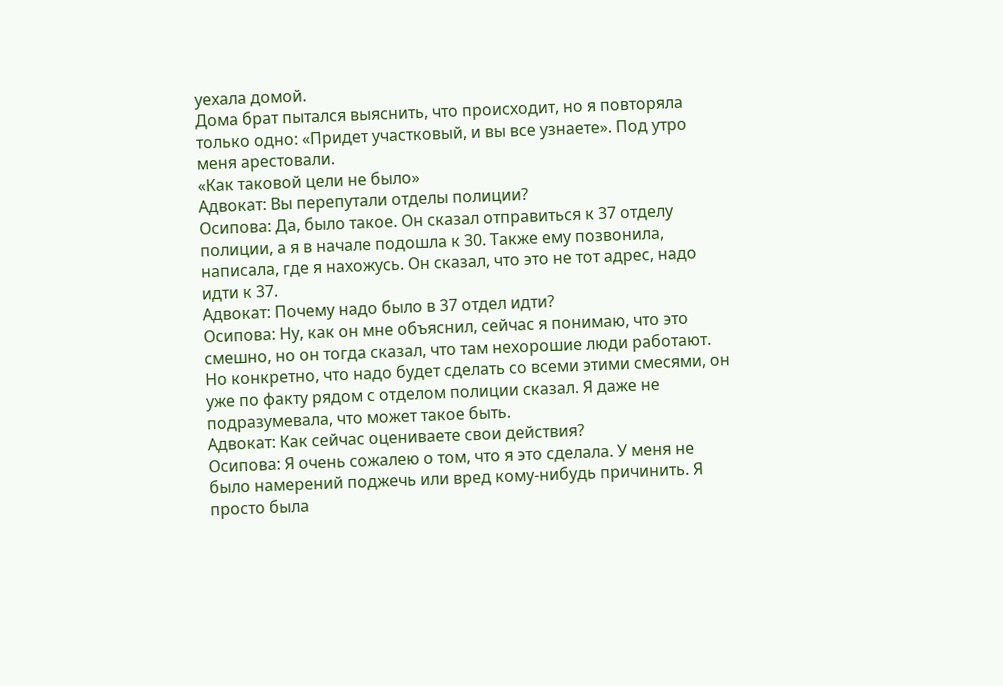уехала домой.
Дома брат пытался выяснить, что происходит, но я повторяла только одно: «Придет участковый, и вы все узнаете». Под утро меня арестовали.
«Как таковой цели не было»
Адвокат: Вы перепутали отделы полиции?
Осипова: Да, было такое. Он сказал отправиться к 37 отделу полиции, а я в начале подошла к 30. Также ему позвонила, написала, где я нахожусь. Он сказал, что это не тот адрес, надо идти к 37.
Адвокат: Почему надо было в 37 отдел идти?
Осипова: Ну, как он мне объяснил, сейчас я понимаю, что это смешно, но он тогда сказал, что там нехорошие люди работают. Но конкретно, что надо будет сделать со всеми этими смесями, он уже по факту рядом с отделом полиции сказал. Я даже не подразумевала, что может такое быть.
Адвокат: Как сейчас оцениваете свои действия?
Осипова: Я очень сожалею о том, что я это сделала. У меня не было намерений поджечь или вред кому-нибудь причинить. Я просто была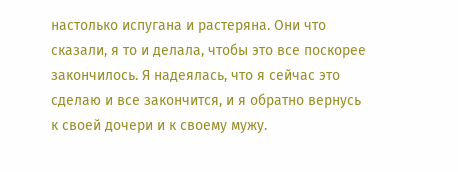настолько испугана и растеряна. Они что сказали, я то и делала, чтобы это все поскорее закончилось. Я надеялась, что я сейчас это сделаю и все закончится, и я обратно вернусь к своей дочери и к своему мужу.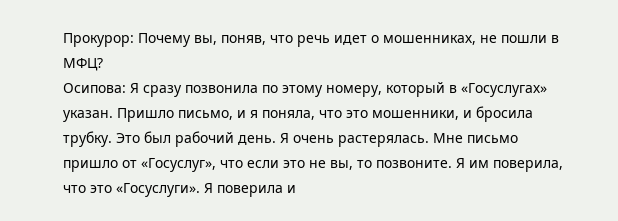Прокурор: Почему вы, поняв, что речь идет о мошенниках, не пошли в МФЦ?
Осипова: Я сразу позвонила по этому номеру, который в «Госуслугах» указан. Пришло письмо, и я поняла, что это мошенники, и бросила трубку. Это был рабочий день. Я очень растерялась. Мне письмо пришло от «Госуслуг», что если это не вы, то позвоните. Я им поверила, что это «Госуслуги». Я поверила и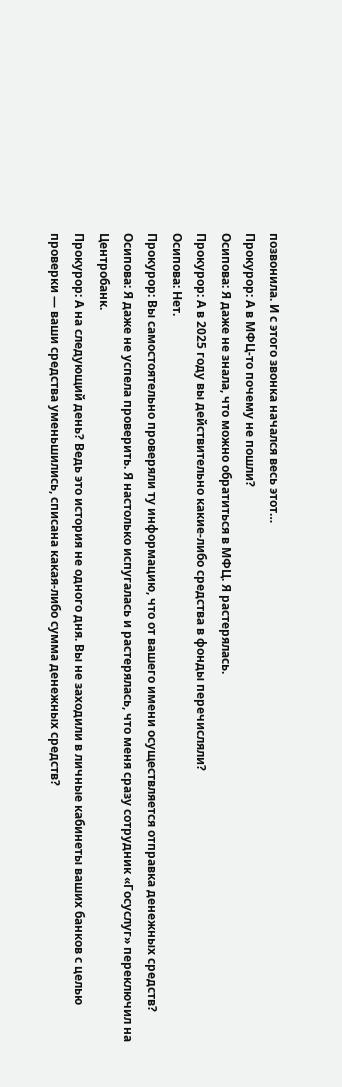позвонила. И с этого звонка начался весь этот…
Прокурор: А в МФЦ-то почему не пошли?
Осипова: Я даже не знала, что можно обратиться в МФЦ. Я растерялась.
Прокурор: А в 2025 году вы действительно какие-либо средства в фонды перечисляли?
Осипова: Нет.
Прокурор: Вы самостоятельно проверяли ту информацию, что от вашего имени осуществляется отправка денежных средств?
Осипова: Я даже не успела проверить. Я настолько испугалась и растерялась, что меня сразу сотрудник «Госуслуг» переключил на Центробанк.
Прокурор: А на следующий день? Ведь это история не одного дня. Вы не заходили в личные кабинеты ваших банков с целью проверки — ваши средства уменьшились, списана какая-либо сумма денежных средств?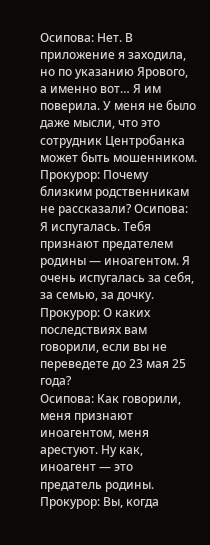Осипова: Нет. В приложение я заходила, но по указанию Ярового, а именно вот… Я им поверила. У меня не было даже мысли, что это сотрудник Центробанка может быть мошенником.
Прокурор: Почему близким родственникам не рассказали? Осипова: Я испугалась. Тебя признают предателем родины — иноагентом. Я очень испугалась за себя, за семью, за дочку.
Прокурор: О каких последствиях вам говорили, если вы не переведете до 23 мая 25 года?
Осипова: Как говорили, меня признают иноагентом, меня арестуют. Ну как, иноагент — это предатель родины.
Прокурор: Вы, когда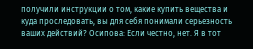получили инструкции о том, какие купить вещества и куда проследовать, вы для себя понимали серьезность ваших действий? Осипова: Если честно, нет. Я в тот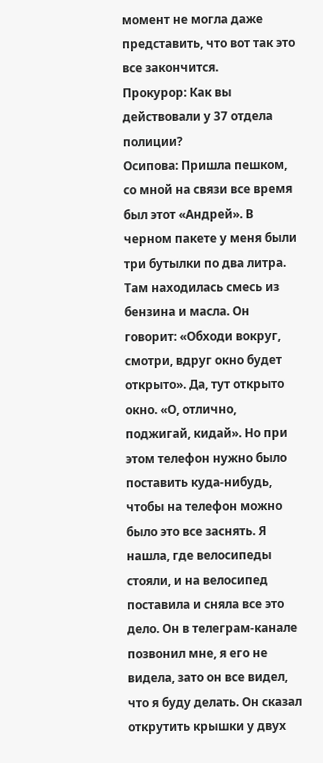момент не могла даже представить, что вот так это все закончится.
Прокурор: Как вы действовали у 37 отдела полиции?
Осипова: Пришла пешком, со мной на связи все время был этот «Андрей». В черном пакете у меня были три бутылки по два литра. Там находилась смесь из бензина и масла. Он говорит: «Обходи вокруг, смотри, вдруг окно будет открыто». Да, тут открыто окно. «О, отлично, поджигай, кидай». Но при этом телефон нужно было поставить куда-нибудь, чтобы на телефон можно было это все заснять. Я нашла, где велосипеды стояли, и на велосипед поставила и сняла все это дело. Он в телеграм-канале позвонил мне, я его не видела, зато он все видел, что я буду делать. Он сказал открутить крышки у двух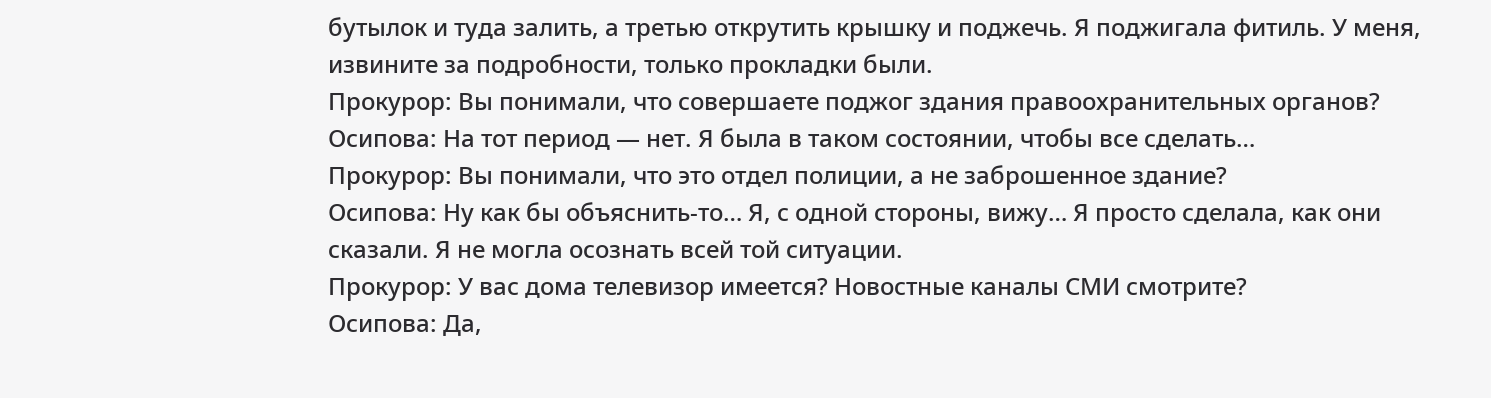бутылок и туда залить, а третью открутить крышку и поджечь. Я поджигала фитиль. У меня, извините за подробности, только прокладки были.
Прокурор: Вы понимали, что совершаете поджог здания правоохранительных органов?
Осипова: На тот период — нет. Я была в таком состоянии, чтобы все сделать…
Прокурор: Вы понимали, что это отдел полиции, а не заброшенное здание?
Осипова: Ну как бы объяснить-то… Я, с одной стороны, вижу… Я просто сделала, как они сказали. Я не могла осознать всей той ситуации.
Прокурор: У вас дома телевизор имеется? Новостные каналы СМИ смотрите?
Осипова: Да,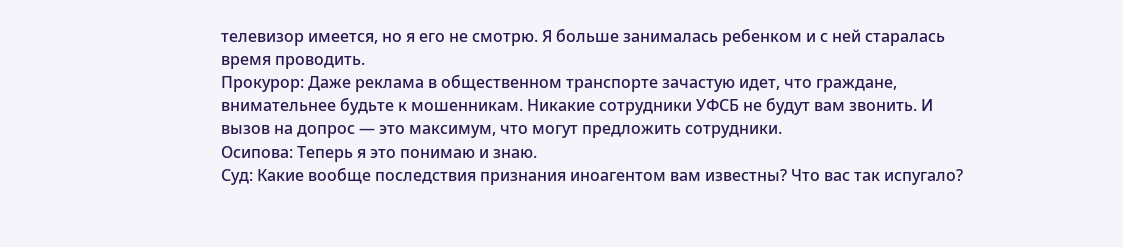телевизор имеется, но я его не смотрю. Я больше занималась ребенком и с ней старалась время проводить.
Прокурор: Даже реклама в общественном транспорте зачастую идет, что граждане, внимательнее будьте к мошенникам. Никакие сотрудники УФСБ не будут вам звонить. И вызов на допрос — это максимум, что могут предложить сотрудники.
Осипова: Теперь я это понимаю и знаю.
Суд: Какие вообще последствия признания иноагентом вам известны? Что вас так испугало?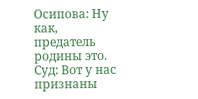Осипова: Ну как, предатель родины это.
Суд: Вот у нас признаны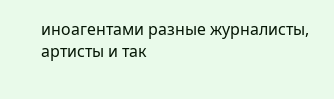иноагентами разные журналисты, артисты и так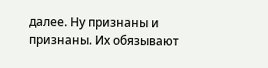далее. Ну признаны и признаны. Их обязывают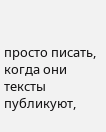просто писать, когда они тексты публикуют,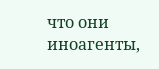что они иноагенты,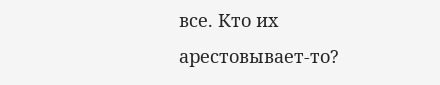все. Кто их арестовывает-то?